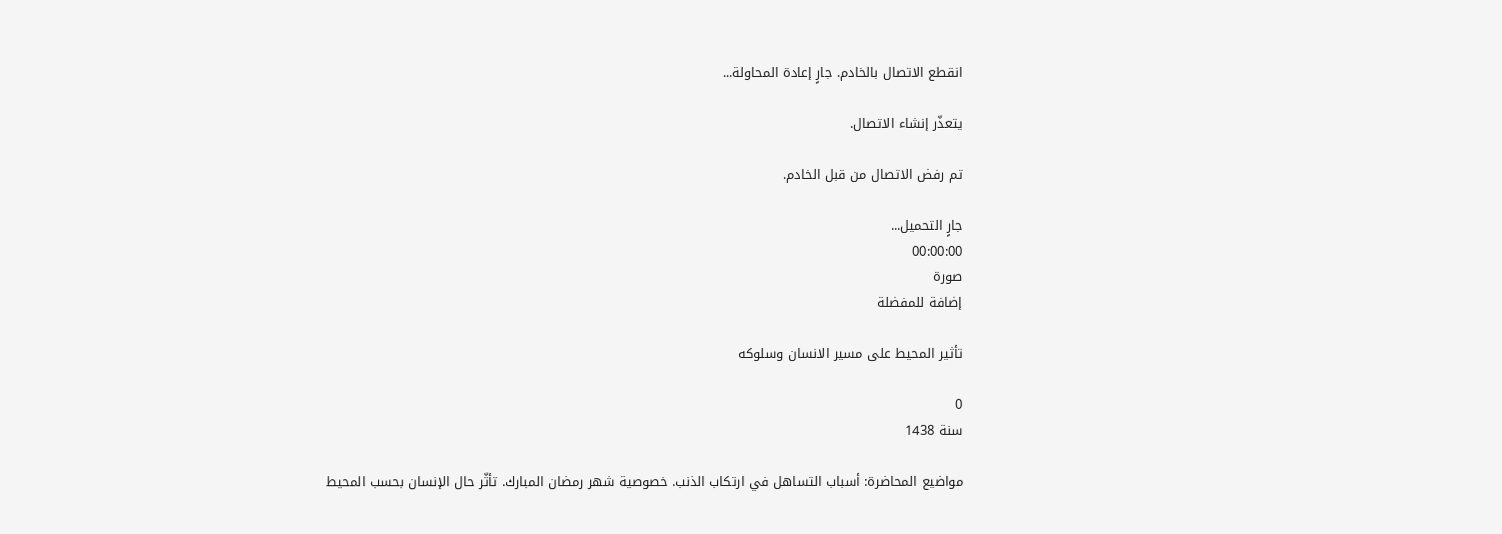انقطع الاتصال بالخادم. جارٍ إعادة المحاولة...

يتعذّر إنشاء الاتصال.

تم رفض الاتصال من قبل الخادم.

جارٍ التحميل...
00:00:00
صورة
إضافة للمفضلة

تأثير المحيط على مسير الانسان وسلوكه

0
سنة 1438

مواضيع المحاضرة: أسباب التساهل في ارتكاب الذنب. خصوصية شهر رمضان المبارك. تأثّر حال الإنسان بحسب المحيط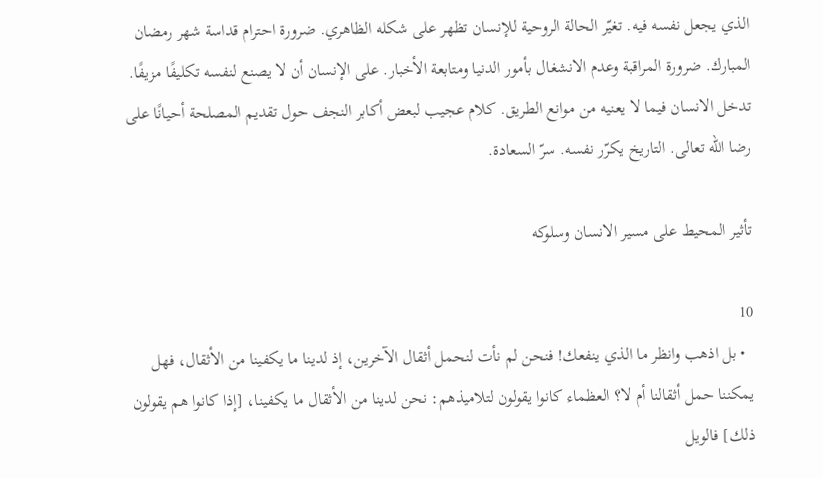الذي يجعل نفسه فيه. تغيّر الحالة الروحية للإنسان تظهر على شكله الظاهري. ضرورة احترام قداسة شهر رمضان المبارك. ضرورة المراقبة وعدم الانشغال بأمور الدنيا ومتابعة الأخبار. على الإنسان أن لا يصنع لنفسه تكليفًا مزيفًا. تدخل الانسان فيما لا يعنيه من موانع الطريق. كلام عجيب لبعض أكابر النجف حول تقديم المصلحة أحيانًا على رضا الله تعالى. التاريخ يكرّر نفسه. سرّ السعادة.

تأثير المحيط على مسير الانسان وسلوكه

10
  • بل اذهب وانظر ما الذي ينفعك! فنحن لم نأت لنحمل أثقال الآخرين، إذ لدينا ما يكفينا من الأثقال، فهل يمكننا حمل أثقالنا أم لا؟ العظماء كانوا يقولون لتلاميذهم: نحن لدينا من الأثقال ما يكفينا، [إذا كانوا هم يقولون ذلك] فالويل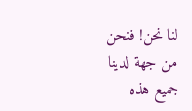لنا نحن! فنحن من جهة لدينا جميع هذه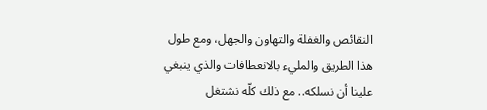النقائص والغفلة والتهاون والجهل، ومع طول هذا الطريق والمليء بالانعطافات والذي ينبغي علينا أن نسلكه.. مع ذلك كلّه نشتغل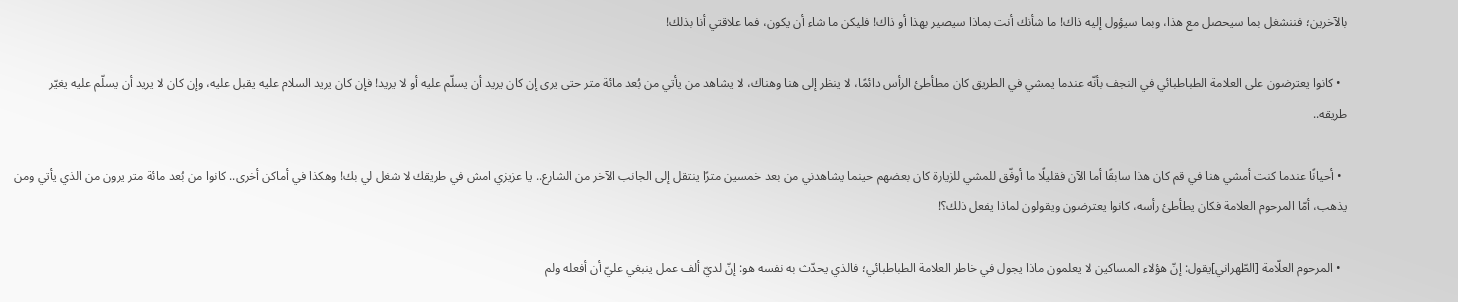بالآخرين؛ فننشغل بما سيحصل مع هذا، وبما سيؤول إليه ذاك! ما شأنك أنت بماذا سيصير بهذا أو ذاك! فليكن ما شاء أن يكون، فما علاقتي أنا بذلك!

  • كانوا يعترضون على العلامة الطباطبائي في النجف بأنّه عندما يمشي في الطريق كان مطأطئ الرأس دائمًا، لا ينظر إلى هنا وهناك، لا يشاهد من يأتي من بُعد مائة متر حتى يرى إن كان يريد أن يسلّم عليه أو لا يريد! فإن كان يريد السلام عليه يقبل عليه، وإن كان لا يريد أن يسلّم عليه يغيّر طريقه..

  • أحيانًا عندما كنت أمشي هنا في قم كان هذا سابقًا أما الآن فقليلًا ما أوفّق للمشي للزيارة كان بعضهم حينما يشاهدني من بعد خمسين مترًا ينتقل إلى الجانب الآخر من الشارع.. يا عزيزي امش في طريقك لا شغل لي بك! وهكذا في أماكن أخرى.. كانوا من بُعد مائة متر يرون من الذي يأتي ومن يذهب، أمّا المرحوم العلامة فكان يطأطئ رأسه، كانوا يعترضون ويقولون لماذا يفعل ذلك؟!

  • المرحوم العلّامة [الطّهراني]يقول: إنّ هؤلاء المساكين لا يعلمون ماذا يجول في خاطر العلامة الطباطبائي؛ فالذي يحدّث به نفسه هو: إنّ لديّ ألف عمل ينبغي عليّ أن أفعله ولم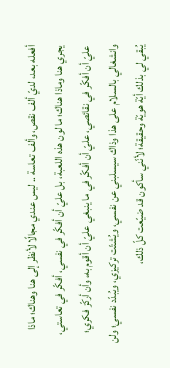أفعله بعد، لديّ ألف نقص، وألف تعاسة .. ليس عندي مجالًا لأنظر إلى هنا وهناك؛ ماذا يجري هنا وماذا هناك؛ ما لون هذه اللعبة، بل عليّ أن أفكّر في نفسي، أفكّر في تعاستي، عليّ أن أفكّر في نقائصي، عليّ أن أفكّر في ما ينبغي عليّ أن أقوم به، وأن أركّز فكري؛ وانشغالي بالسلام على هذا وذاك سيسلبني عن نفسي، ويُشتّت تركيزي، ويُبدّد نفسي؛ ولن يُبقي لي بذلك أيّة هويّة وحقيقة؛ لأنّني سأكون قد ضيّعت كلّ ذلك،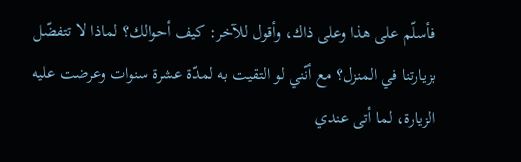فأسلّم على هذا وعلى ذاك، وأقول للآخر: كيف أحوالك؟ لماذا لا تتفضّل بزيارتنا في المنزل؟ مع أنّني لو التقيت به لمدّة عشرة سنوات وعرضت عليه الزيارة، لما أتى عندي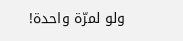ولو لمرّة واحدة!